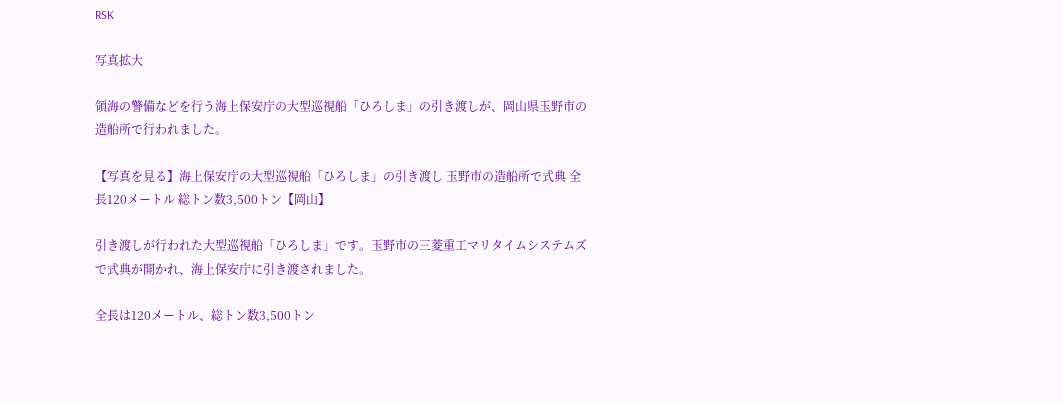RSK

写真拡大

領海の警備などを行う海上保安庁の大型巡視船「ひろしま」の引き渡しが、岡山県玉野市の造船所で行われました。

【写真を見る】海上保安庁の大型巡視船「ひろしま」の引き渡し 玉野市の造船所で式典 全長120メートル 総トン数3,500トン【岡山】

引き渡しが行われた大型巡視船「ひろしま」です。玉野市の三菱重工マリタイムシステムズで式典が開かれ、海上保安庁に引き渡されました。

全長は120メートル、総トン数3,500トン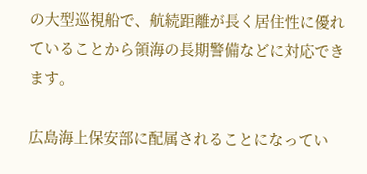の大型巡視船で、航続距離が長く居住性に優れていることから領海の長期警備などに対応できます。

広島海上保安部に配属されることになってい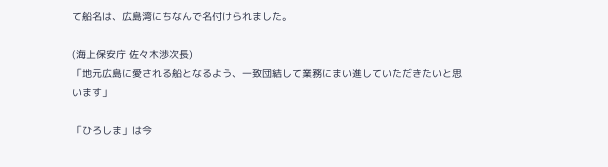て船名は、広島湾にちなんで名付けられました。

(海上保安庁 佐々木渉次長)
「地元広島に愛される船となるよう、一致団結して業務にまい進していただきたいと思います」

「ひろしま」は今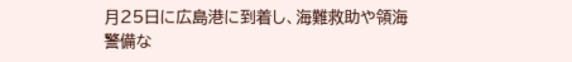月25日に広島港に到着し、海難救助や領海警備な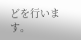どを行います。